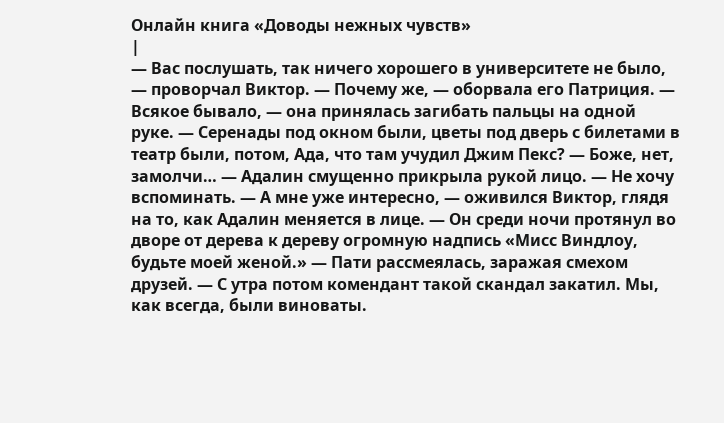Онлайн книга «Доводы нежных чувств»
|
— Вас послушать, так ничего хорошего в университете не было, — проворчал Виктор. — Почему же, — оборвала его Патриция. — Всякое бывало, — она принялась загибать пальцы на одной руке. — Серенады под окном были, цветы под дверь с билетами в театр были, потом, Ада, что там учудил Джим Пекс? — Боже, нет, замолчи… — Адалин смущенно прикрыла рукой лицо. — Не хочу вспоминать. — А мне уже интересно, — оживился Виктор, глядя на то, как Адалин меняется в лице. — Он среди ночи протянул во дворе от дерева к дереву огромную надпись «Мисс Виндлоу, будьте моей женой.» — Пати рассмеялась, заражая смехом друзей. — С утра потом комендант такой скандал закатил. Мы, как всегда, были виноваты.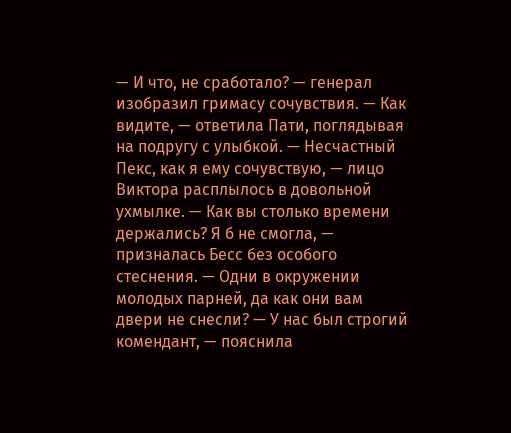— И что, не сработало? — генерал изобразил гримасу сочувствия. — Как видите, — ответила Пати, поглядывая на подругу с улыбкой. — Несчастный Пекс, как я ему сочувствую, — лицо Виктора расплылось в довольной ухмылке. — Как вы столько времени держались? Я б не смогла, — призналась Бесс без особого стеснения. — Одни в окружении молодых парней, да как они вам двери не снесли? — У нас был строгий комендант, — пояснила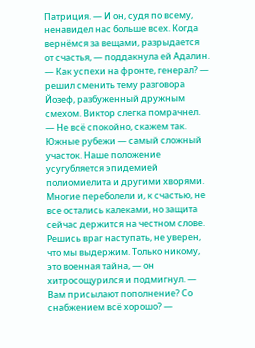Патриция. — И он, судя по всему, ненавидел нас больше всех. Когда вернёмся за вещами, разрыдается от счастья, — поддакнула ей Адалин. — Как успехи на фронте, генерал? — решил сменить тему разговора Йозеф, разбуженный дружным смехом. Виктор слегка помрачнел. — Не всё спокойно, скажем так. Южные рубежи — самый сложный участок. Наше положение усугубляется эпидемией полиомиелита и другими хворями. Многие переболели и, к счастью, не все остались калеками, но защита сейчас держится на честном слове. Решись враг наступать, не уверен, что мы выдержим. Только никому, это военная тайна, — он хитросощурился и подмигнул. — Вам присылают пополнение? Со снабжением всё хорошо? —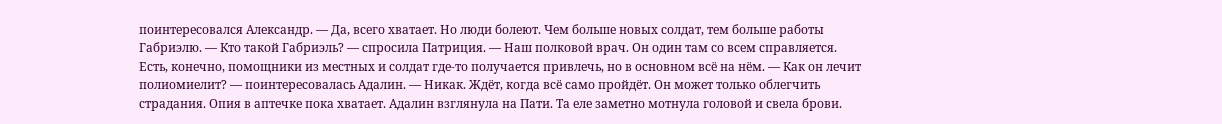поинтересовался Александр. — Да, всего хватает. Но люди болеют. Чем больше новых солдат, тем больше работы Габриэлю. — Кто такой Габриэль? — спросила Патриция. — Наш полковой врач. Он один там со всем справляется. Есть, конечно, помощники из местных и солдат где-то получается привлечь, но в основном всё на нём. — Как он лечит полиомиелит? — поинтересовалась Адалин. — Никак. Ждёт, когда всё само пройдёт. Он может только облегчить страдания. Опия в аптечке пока хватает. Адалин взглянула на Пати. Та еле заметно мотнула головой и свела брови.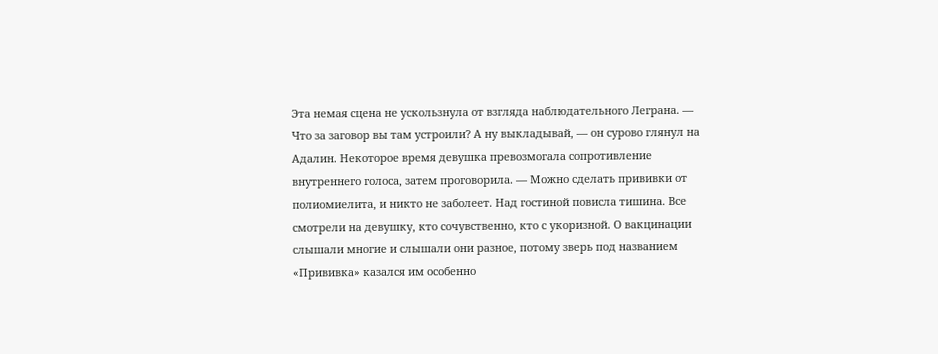Эта немая сцена не ускользнула от взгляда наблюдательного Леграна. — Что за заговор вы там устроили? А ну выкладывай, — он сурово глянул на Адалин. Некоторое время девушка превозмогала сопротивление внутреннего голоса, затем проговорила. — Можно сделать прививки от полиомиелита, и никто не заболеет. Над гостиной повисла тишина. Все смотрели на девушку, кто сочувственно, кто с укоризной. О вакцинации слышали многие и слышали они разное, потому зверь под названием «Прививка» казался им особенно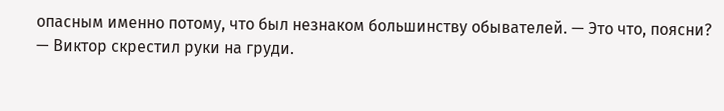опасным именно потому, что был незнаком большинству обывателей. — Это что, поясни? — Виктор скрестил руки на груди.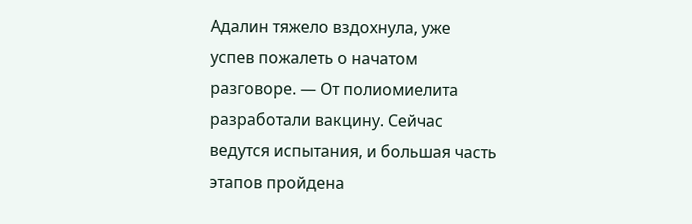Адалин тяжело вздохнула, уже успев пожалеть о начатом разговоре. — От полиомиелита разработали вакцину. Сейчас ведутся испытания, и большая часть этапов пройдена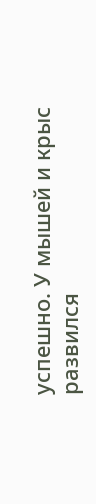успешно. У мышей и крыс развился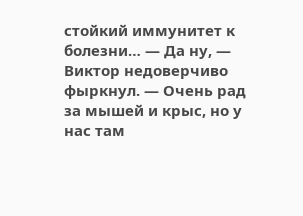стойкий иммунитет к болезни… — Да ну, — Виктор недоверчиво фыркнул. — Очень рад за мышей и крыс, но у нас там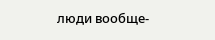люди вообще-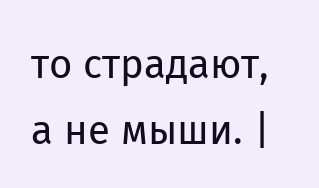то страдают, а не мыши. |